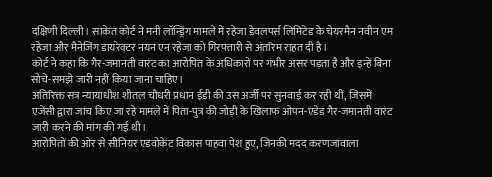दक्षिणी दिल्ली। साकेत कोर्ट ने मनी लॉन्ड्रिंग मामले में रहेजा डेवलपर्स लिमिटेड के चेयरमैन नवीन एम रहेजा और मैनेजिंग डायरेक्टर नयन एन रहेजा को गिरफ्तारी से अंतरिम राहत दी है।
कोर्ट ने कहा कि गैर-जमानती वारंट का आरोपित के अधिकारों पर गंभीर असर पड़ता है और इन्हें बिना सोचे-समझे जारी नहीं किया जाना चाहिए।
अतिरिक्त सत्र न्यायाधीश शीतल चौधरी प्रधान ईडी की उस अर्जी पर सुनवाई कर रही थीं, जिसमें एजेंसी द्वारा जांच किए जा रहे मामले में पिता-पुत्र की जोड़ी के खिलाफ ओपन-एंडेड गैर-जमानती वारंट जारी करने की मांग की गई थी।
आरोपितों की ओर से सीनियर एडवोकेट विकास पाहवा पेश हुए, जिनकी मदद करणजावाला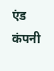एंड कंपनी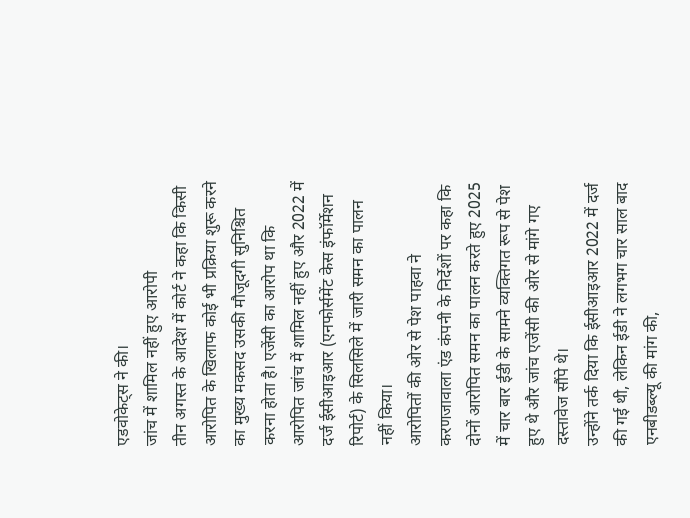एडवोकेट्स ने की।
जांच में शामिल नहीं हुए आरोपी
तीन अगस्त के आदेश में कोर्ट ने कहा कि किसी आरोपित के खिलाफ कोई भी प्रक्रिया शुरू करने का मुख्य मकसद उसकी मौजूदगी सुनिश्चित करना होता है। एजेंसी का आरोप था कि आरोपित जांच में शामिल नहीं हुए और 2022 में दर्ज ईसीआइआर (एनफोर्समेंट केस इंफॉर्मेशन रिपोर्ट) के सिलसिले में जारी समन का पालन नहीं किया।
आरोपितों की ओर से पेश पाहवा ने करणजावाला एंड कंपनी के निर्देशों पर कहा कि दोनों आरोपित समन का पालन करते हुए 2025 में चार बार ईडी के सामने व्यक्तिगत रूप से पेश हुए थे और जांच एजेंसी की ओर से मांगे गए दस्तावेज सौंपे थे।
उन्होंने तर्क दिया कि ईसीआइआर 2022 में दर्ज की गई थी, लेकिन ईडी ने लगभग चार साल बाद एनबीडब्ल्यू की मांग की,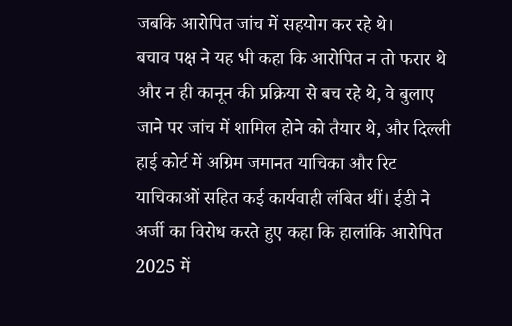जबकि आरोपित जांच में सहयोग कर रहे थे।
बचाव पक्ष ने यह भी कहा कि आरोपित न तो फरार थे और न ही कानून की प्रक्रिया से बच रहे थे, वे बुलाए जाने पर जांच में शामिल होने को तैयार थे, और दिल्ली हाई कोर्ट में अग्रिम जमानत याचिका और रिट याचिकाओं सहित कई कार्यवाही लंबित थीं। ईडी ने अर्जी का विरोध करते हुए कहा कि हालांकि आरोपित 2025 में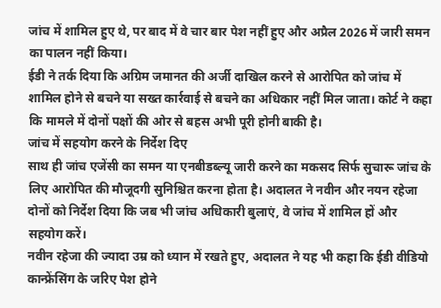जांच में शामिल हुए थे, पर बाद में वे चार बार पेश नहीं हुए और अप्रैल 2026 में जारी समन का पालन नहीं किया।
ईडी ने तर्क दिया कि अग्रिम जमानत की अर्जी दाखिल करने से आरोपित को जांच में शामिल होने से बचने या सख्त कार्रवाई से बचने का अधिकार नहीं मिल जाता। कोर्ट ने कहा कि मामले में दोनों पक्षों की ओर से बहस अभी पूरी होनी बाकी है।
जांच में सहयोग करने के निर्देश दिए
साथ ही जांच एजेंसी का समन या एनबीडब्ल्यू जारी करने का मकसद सिर्फ सुचारू जांच के लिए आरोपित की मौजूदगी सुनिश्चित करना होता है। अदालत ने नवीन और नयन रहेजा दोनों को निर्देश दिया कि जब भी जांच अधिकारी बुलाएं, वे जांच में शामिल हों और सहयोग करें।
नवीन रहेजा की ज्यादा उम्र को ध्यान में रखते हुए, अदालत ने यह भी कहा कि ईडी वीडियो कान्फ्रेंसिंग के जरिए पेश होने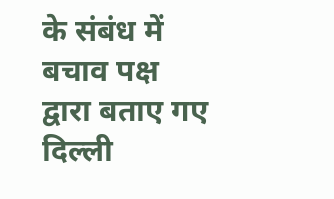के संबंध में बचाव पक्ष द्वारा बताए गए दिल्ली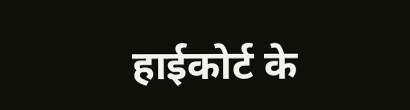हाईकोर्ट के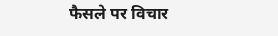फैसले पर विचार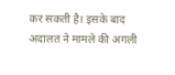कर सकती है। इसके बाद अदालत ने मामले की अगली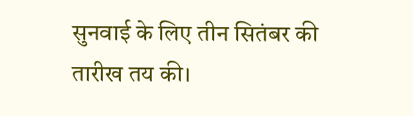सुनवाई के लिए तीन सितंबर की तारीख तय की।